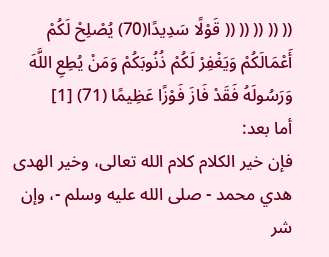(( (( (( (( (( قَوْلًا سَدِيدًا(70) يُصْلِحْ لَكُمْ أَعْمَالَكُمْ وَيَغْفِرْ لَكُمْ ذُنُوبَكُمْ وَمَنْ يُطِعِ اللَّهَ وَرَسُولَهُ فَقَدْ فَازَ فَوْزًا عَظِيمًا (71) [1]
أما بعد:
فإن خير الكلام كلام الله تعالى، وخير الهدى هدي محمد - صلى الله عليه وسلم -، وإن شر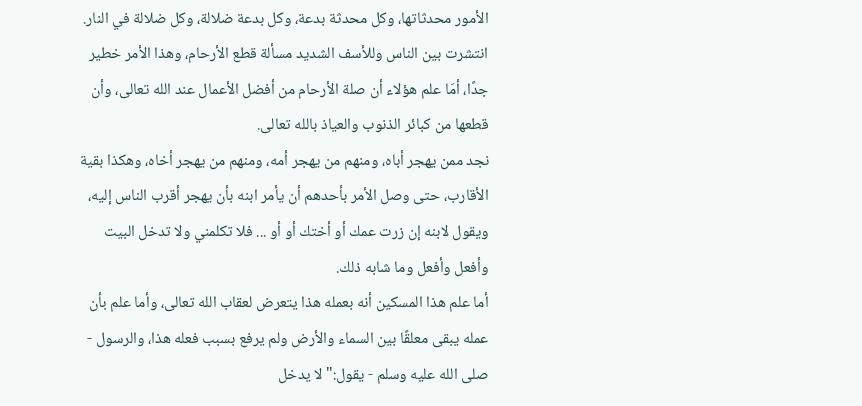الأمور محدثاتها، وكل محدثة بدعة، وكل بدعة ضلالة، وكل ضلالة في النار.
انتشرت بين الناس وللأسف الشديد مسألة قطع الأرحام، وهذا الأمر خطير جدًا، أمَا علم هؤلاء أن صلة الأرحام من أفضل الأعمال عند الله تعالى، وأن قطعها من كبائر الذنوب والعياذ بالله تعالى.
نجد ممن يهجر أباه، ومنهم من يهجر أمه، ومنهم من يهجر أخاه، وهكذا بقية الأقارب، حتى وصل الأمر بأحدهم أن يأمر ابنه بأن يهجر أقرب الناس إليه، ويقول لابنه إن زرت عمك أو أختك أو أو ... فلا تكلمني ولا تدخل البيت وأفعل وأفعل وما شابه ذلك.
أما علم هذا المسكين أنه بعمله هذا يتعرض لعقاب الله تعالى، وأما علم بأن عمله يبقى معلقًا بين السماء والأرض ولم يرفع بسبب فعله هذا، والرسول - صلى الله عليه وسلم - يقول:"لا يدخل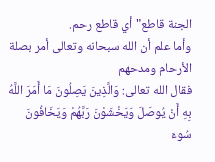الجنة قاطع"أي قاطع رحم.
وأما علم أن الله سبحانه وتعالى أمر بصلة الأرحام ومدحهم
فقال الله تعالى: وَالَّذِينَ يَصِلُونَ مَا أَمَرَ اللَّهُ بِهِ أَنْ يُوصَلَ وَيَخْشَوْنَ رَبَّهُمْ وَيَخَافُونَ سُوءَ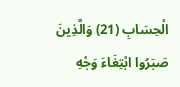الْحِسَابِ (21) وَالَّذِينَ صَبَرُوا ابْتِغَاءَ وَجْهِ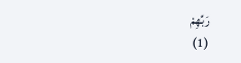رَبِّهِمْ
(1)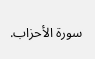سورة الأحزاب.